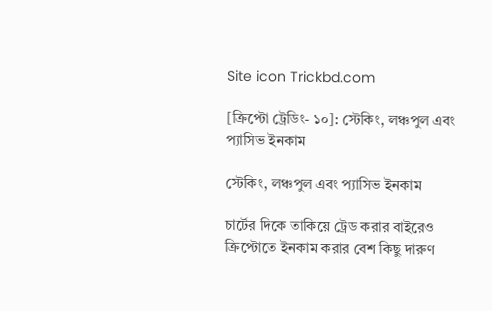Site icon Trickbd.com

[ক্রিপ্টো ট্রেডিং- ১০]: স্টেকিং, লঞ্চপুল এবং প্যাসিভ ইনকাম

স্টেকিং, লঞ্চপুল এবং প্যাসিভ ইনকাম

চার্টের দিকে তাকিয়ে ট্রেড করার বাইরেও ক্রিপ্টোতে ইনকাম করার বেশ কিছু দারুণ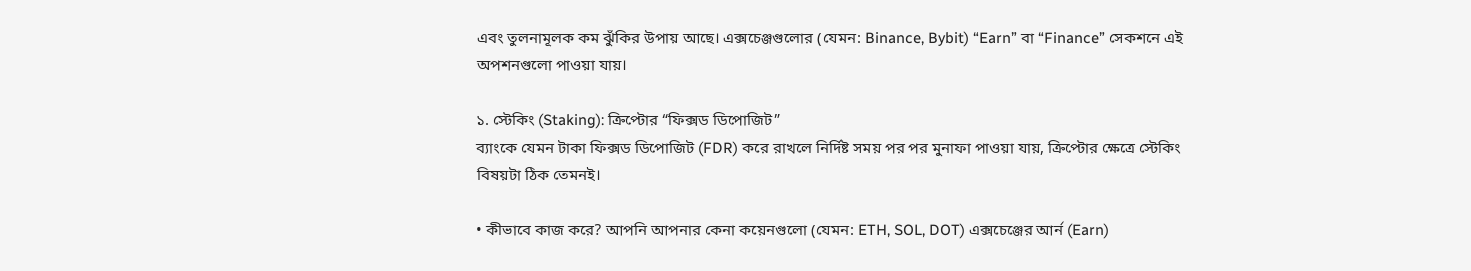এবং তুলনামূলক কম ঝুঁকির উপায় আছে। এক্সচেঞ্জগুলোর (যেমন: Binance, Bybit) “Earn” বা “Finance” সেকশনে এই অপশনগুলো পাওয়া যায়।

১. স্টেকিং (Staking): ক্রিপ্টোর “ফিক্সড ডিপোজিট”
ব্যাংকে যেমন টাকা ফিক্সড ডিপোজিট (FDR) করে রাখলে নির্দিষ্ট সময় পর পর মুনাফা পাওয়া যায়, ক্রিপ্টোর ক্ষেত্রে স্টেকিং বিষয়টা ঠিক তেমনই।

• কীভাবে কাজ করে? আপনি আপনার কেনা কয়েনগুলো (যেমন: ETH, SOL, DOT) এক্সচেঞ্জের আর্ন (Earn)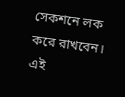সেকশনে লক করে রাখবেন। এই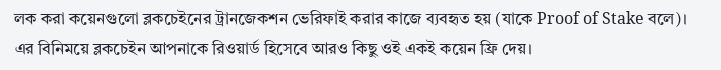লক করা কয়েনগুলো ব্লকচেইনের ট্রানজেকশন ভেরিফাই করার কাজে ব্যবহৃত হয় (যাকে Proof of Stake বলে)। এর বিনিময়ে ব্লকচেইন আপনাকে রিওয়ার্ড হিসেবে আরও কিছু ওই একই কয়েন ফ্রি দেয়।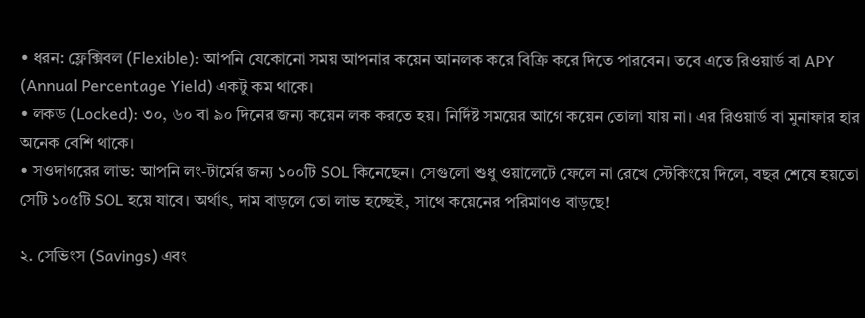• ধরন: ফ্লেক্সিবল (Flexible): আপনি যেকোনো সময় আপনার কয়েন আনলক করে বিক্রি করে দিতে পারবেন। তবে এতে রিওয়ার্ড বা APY (Annual Percentage Yield) একটু কম থাকে।
• লকড (Locked): ৩০, ৬০ বা ৯০ দিনের জন্য কয়েন লক করতে হয়। নির্দিষ্ট সময়ের আগে কয়েন তোলা যায় না। এর রিওয়ার্ড বা মুনাফার হার অনেক বেশি থাকে।
• সওদাগরের লাভ: আপনি লং-টার্মের জন্য ১০০টি SOL কিনেছেন। সেগুলো শুধু ওয়ালেটে ফেলে না রেখে স্টেকিংয়ে দিলে, বছর শেষে হয়তো সেটি ১০৫টি SOL হয়ে যাবে। অর্থাৎ, দাম বাড়লে তো লাভ হচ্ছেই, সাথে কয়েনের পরিমাণও বাড়ছে!

২. সেভিংস (Savings) এবং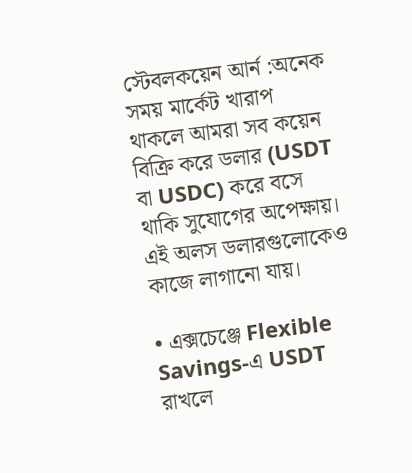স্টেবলকয়েন আর্ন :অনেক সময় মার্কেট খারাপ থাকলে আমরা সব কয়েন বিক্রি করে ডলার (USDT বা USDC) করে বসে থাকি সুযোগের অপেক্ষায়। এই অলস ডলারগুলোকেও কাজে লাগানো যায়।

• এক্সচেঞ্জে Flexible Savings-এ USDT রাখলে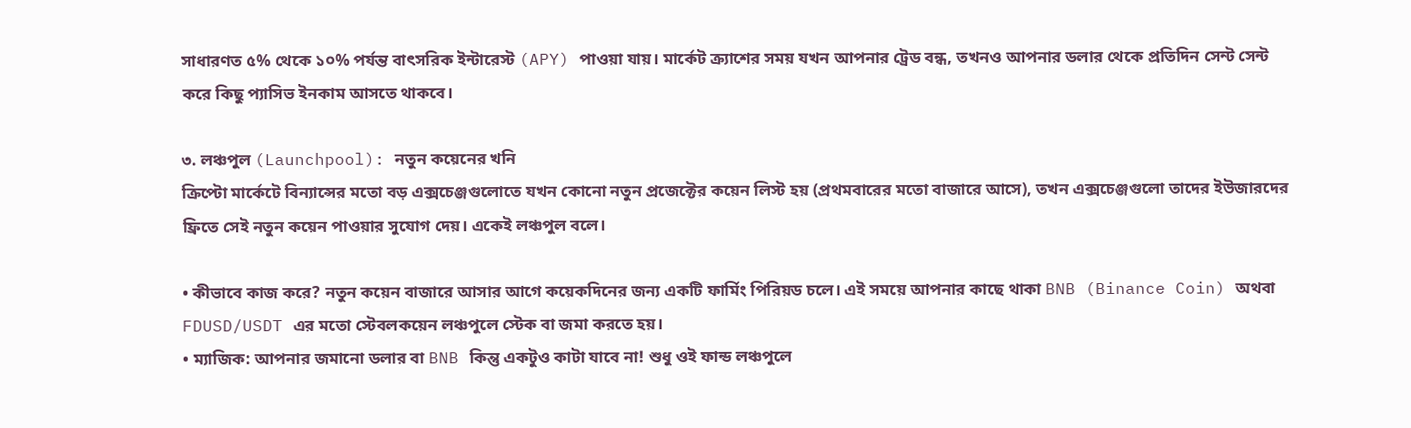সাধারণত ৫% থেকে ১০% পর্যন্ত বাৎসরিক ইন্টারেস্ট (APY) পাওয়া যায়। মার্কেট ক্র্যাশের সময় যখন আপনার ট্রেড বন্ধ, তখনও আপনার ডলার থেকে প্রতিদিন সেন্ট সেন্ট করে কিছু প্যাসিভ ইনকাম আসতে থাকবে।

৩. লঞ্চপুল (Launchpool): নতুন কয়েনের খনি
ক্রিপ্টো মার্কেটে বিন্যান্সের মতো বড় এক্সচেঞ্জগুলোতে যখন কোনো নতুন প্রজেক্টের কয়েন লিস্ট হয় (প্রথমবারের মতো বাজারে আসে), তখন এক্সচেঞ্জগুলো তাদের ইউজারদের ফ্রিতে সেই নতুন কয়েন পাওয়ার সুযোগ দেয়। একেই লঞ্চপুল বলে।

• কীভাবে কাজ করে? নতুন কয়েন বাজারে আসার আগে কয়েকদিনের জন্য একটি ফার্মিং পিরিয়ড চলে। এই সময়ে আপনার কাছে থাকা BNB (Binance Coin) অথবা FDUSD/USDT এর মতো স্টেবলকয়েন লঞ্চপুলে স্টেক বা জমা করতে হয়।
• ম্যাজিক: আপনার জমানো ডলার বা BNB কিন্তু একটুও কাটা যাবে না! শুধু ওই ফান্ড লঞ্চপুলে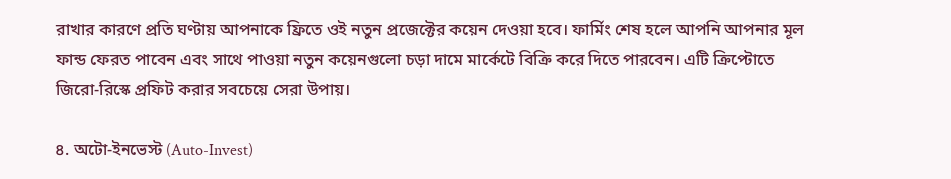রাখার কারণে প্রতি ঘণ্টায় আপনাকে ফ্রিতে ওই নতুন প্রজেক্টের কয়েন দেওয়া হবে। ফার্মিং শেষ হলে আপনি আপনার মূল ফান্ড ফেরত পাবেন এবং সাথে পাওয়া নতুন কয়েনগুলো চড়া দামে মার্কেটে বিক্রি করে দিতে পারবেন। এটি ক্রিপ্টোতে জিরো-রিস্কে প্রফিট করার সবচেয়ে সেরা উপায়।

৪. অটো-ইনভেস্ট (Auto-Invest)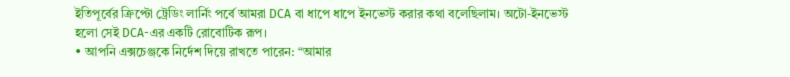ইতিপূর্বের ক্রিপ্টো ট্রেডিং লার্নিং পর্বে আমরা DCA বা ধাপে ধাপে ইনভেস্ট করার কথা বলেছিলাম। অটো-ইনভেস্ট হলো সেই DCA-এর একটি রোবোটিক রূপ।
• আপনি এক্সচেঞ্জকে নির্দেশ দিয়ে রাখতে পারেন: “আমার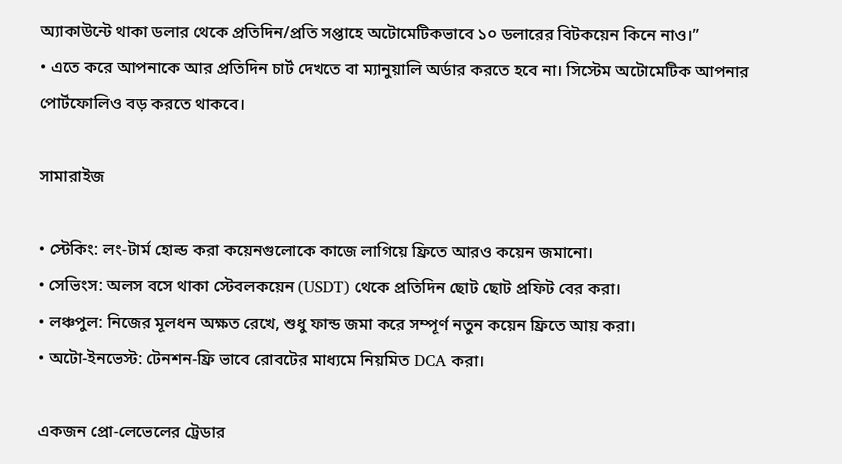অ্যাকাউন্টে থাকা ডলার থেকে প্রতিদিন/প্রতি সপ্তাহে অটোমেটিকভাবে ১০ ডলারের বিটকয়েন কিনে নাও।”
• এতে করে আপনাকে আর প্রতিদিন চার্ট দেখতে বা ম্যানুয়ালি অর্ডার করতে হবে না। সিস্টেম অটোমেটিক আপনার পোর্টফোলিও বড় করতে থাকবে।

সামারাইজ

• স্টেকিং: লং-টার্ম হোল্ড করা কয়েনগুলোকে কাজে লাগিয়ে ফ্রিতে আরও কয়েন জমানো।
• সেভিংস: অলস বসে থাকা স্টেবলকয়েন (USDT) থেকে প্রতিদিন ছোট ছোট প্রফিট বের করা।
• লঞ্চপুল: নিজের মূলধন অক্ষত রেখে, শুধু ফান্ড জমা করে সম্পূর্ণ নতুন কয়েন ফ্রিতে আয় করা।
• অটো-ইনভেস্ট: টেনশন-ফ্রি ভাবে রোবটের মাধ্যমে নিয়মিত DCA করা।

একজন প্রো-লেভেলের ট্রেডার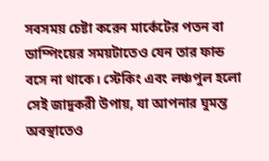সবসময় চেষ্টা করেন মার্কেটের পতন বা ডাম্পিংয়ের সময়টাতেও যেন তার ফান্ড বসে না থাকে। স্টেকিং এবং লঞ্চপুল হলো সেই জাদুকরী উপায়, যা আপনার ঘুমন্ত অবস্থাতেও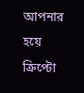আপনার হয়ে ক্রিপ্টো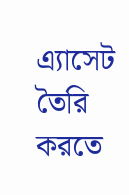এ্যাসেট তৈরি করতে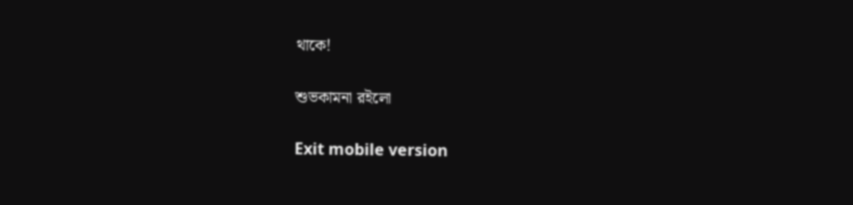থাকে!

শুভকামনা রইলো

Exit mobile version